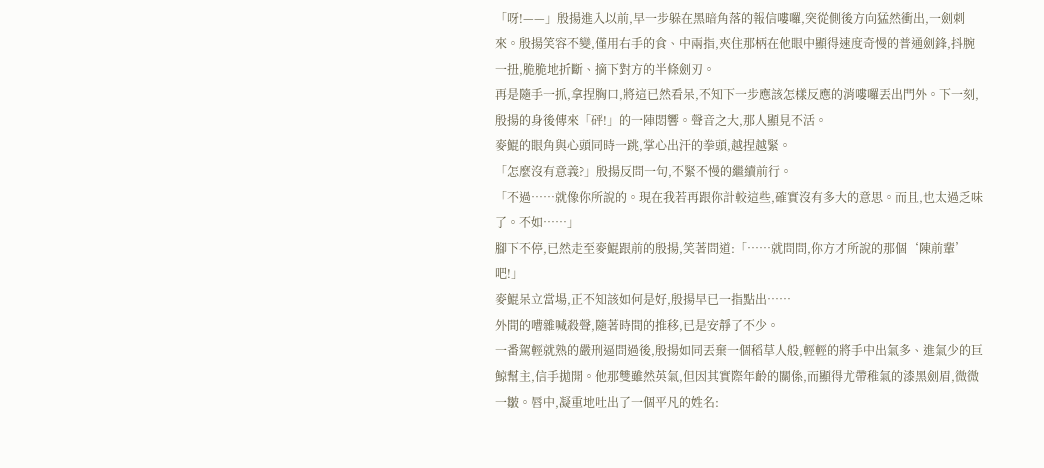「呀!——」殷揚進入以前,早一步躲在黑暗角落的報信嘍囉,突從側後方向猛然衝出,一劍刺來。殷揚笑容不變,僅用右手的食、中兩指,夾住那柄在他眼中顯得速度奇慢的普通劍鋒,抖腕一扭,脆脆地折斷、摘下對方的半條劍刃。
再是隨手一抓,拿捏胸口,將這已然看呆,不知下一步應該怎樣反應的消嘍囉丟出門外。下一刻,殷揚的身後傳來「砰!」的一陣悶響。聲音之大,那人顯見不活。
麥鯤的眼角與心頭同時一跳,掌心出汗的拳頭,越捏越緊。
「怎麼沒有意義?」殷揚反問一句,不緊不慢的繼續前行。
「不過……就像你所說的。現在我若再跟你計較這些,確實沒有多大的意思。而且,也太過乏味了。不如……」
腳下不停,已然走至麥鯤跟前的殷揚,笑著問道:「……就問問,你方才所說的那個‘陳前輩’吧!」
麥鯤呆立當場,正不知該如何是好,殷揚早已一指點出……
外間的嘈雜喊殺聲,隨著時間的推移,已是安靜了不少。
一番駕輕就熟的嚴刑逼問過後,殷揚如同丟棄一個稻草人般,輕輕的將手中出氣多、進氣少的巨鯨幫主,信手拋開。他那雙雖然英氣,但因其實際年齡的關係,而顯得尤帶稚氣的漆黑劍眉,微微一皺。唇中,凝重地吐出了一個平凡的姓名: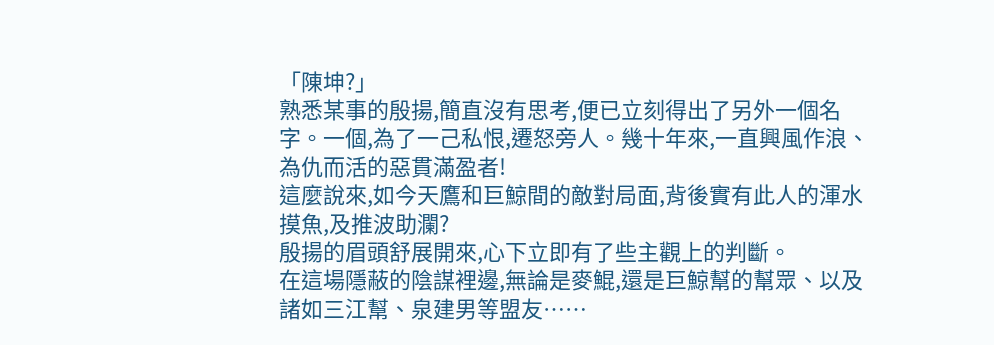「陳坤?」
熟悉某事的殷揚,簡直沒有思考,便已立刻得出了另外一個名字。一個,為了一己私恨,遷怒旁人。幾十年來,一直興風作浪、為仇而活的惡貫滿盈者!
這麼說來,如今天鷹和巨鯨間的敵對局面,背後實有此人的渾水摸魚,及推波助瀾?
殷揚的眉頭舒展開來,心下立即有了些主觀上的判斷。
在這場隱蔽的陰謀裡邊,無論是麥鯤,還是巨鯨幫的幫眾、以及諸如三江幫、泉建男等盟友……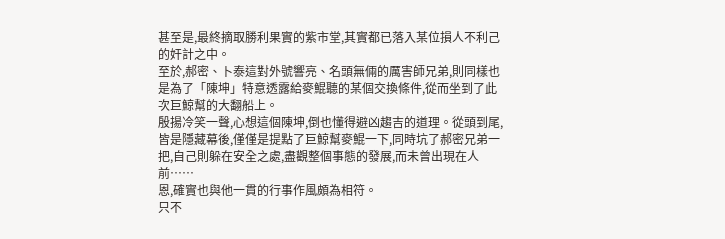甚至是,最終摘取勝利果實的紫市堂,其實都已落入某位損人不利己的奸計之中。
至於,郝密、卜泰這對外號響亮、名頭無倆的厲害師兄弟,則同樣也是為了「陳坤」特意透露給麥鯤聽的某個交換條件,從而坐到了此次巨鯨幫的大翻船上。
殷揚冷笑一聲,心想這個陳坤,倒也懂得避凶趨吉的道理。從頭到尾,皆是隱藏幕後,僅僅是提點了巨鯨幫麥鯤一下,同時坑了郝密兄弟一把,自己則躲在安全之處,盡觀整個事態的發展,而未曾出現在人前……
恩,確實也與他一貫的行事作風頗為相符。
只不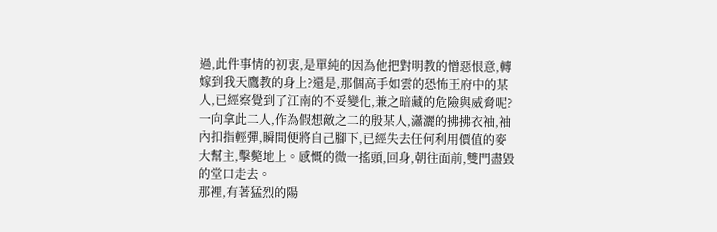過,此件事情的初衷,是單純的因為他把對明教的憎惡恨意,轉嫁到我天鷹教的身上?還是,那個高手如雲的恐怖王府中的某人,已經察覺到了江南的不妥變化,兼之暗藏的危險與威脅呢?
一向拿此二人,作為假想敵之二的殷某人,瀟灑的拂拂衣袖,袖內扣指輕彈,瞬間便將自己腳下,已經失去任何利用價值的麥大幫主,擊斃地上。感慨的微一搖頭,回身,朝往面前,雙門盡毀的堂口走去。
那裡,有著猛烈的陽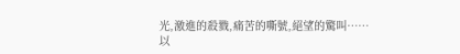光,激進的殺戮,痛苦的嘶號,絕望的驚叫……
以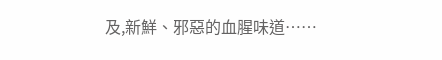及,新鮮、邪惡的血腥味道……